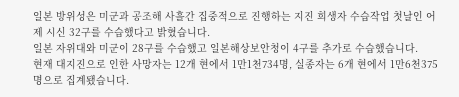일본 방위성은 미군과 공조해 사흘간 집중적으로 진행하는 지진 희생자 수습작업 첫날인 어제 시신 32구를 수습했다고 밝혔습니다.
일본 자위대와 미군이 28구를 수습했고 일본해상보안청이 4구를 추가로 수습했습니다.
현재 대지진으로 인한 사망자는 12개 현에서 1만1천734명, 실종자는 6개 현에서 1만6천375명으로 집계됐습니다.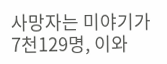사망자는 미야기가 7천129명, 이와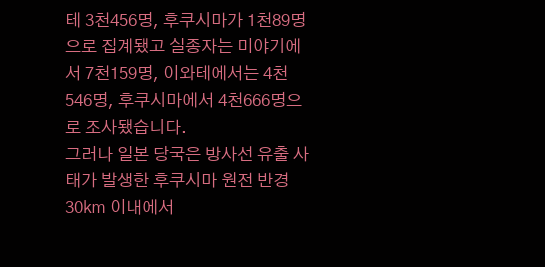테 3천456명, 후쿠시마가 1천89명으로 집계됐고 실종자는 미야기에서 7천159명, 이와테에서는 4천546명, 후쿠시마에서 4천666명으로 조사됐습니다.
그러나 일본 당국은 방사선 유출 사태가 발생한 후쿠시마 원전 반경 30㎞ 이내에서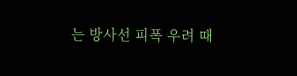는 방사선 피폭 우려 때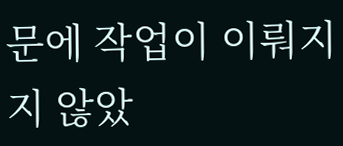문에 작업이 이뤄지지 않았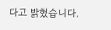다고 밝혔습니다.